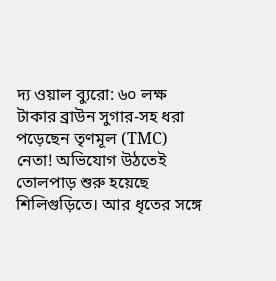দ্য ওয়াল ব্যুরো: ৬০ লক্ষ টাকার ব্রাউন সুগার-সহ ধরা পড়েছেন তৃণমূল (TMC) নেতা! অভিযোগ উঠতেই তোলপাড় শুরু হয়েছে শিলিগুড়িতে। আর ধৃতের সঙ্গে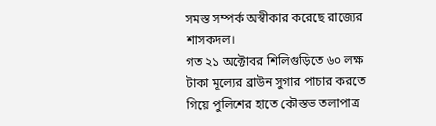সমস্ত সম্পর্ক অস্বীকার করেছে রাজ্যের শাসকদল।
গত ২১ অক্টোবর শিলিগুড়িতে ৬০ লক্ষ টাকা মূল্যের ব্রাউন সুগার পাচার করতে গিয়ে পুলিশের হাতে কৌস্তভ তলাপাত্র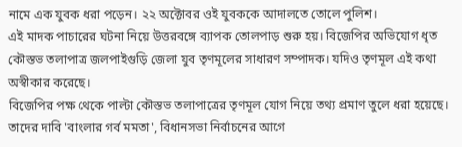নামে এক যুবক ধরা পড়েন। ২২ অক্টোবর ওই যুবককে আদালতে তোলে পুলিশ।
এই মাদক পাচারের ঘটনা নিয়ে উত্তরবঙ্গে ব্যাপক তোলপাড় শুরু হয়। বিজেপির অভিযোগ ধৃত কৌস্তভ তলাপাত্র জলপাইগুড়ি জেলা যুব তৃণমূলের সাধারণ সম্পাদক। যদিও তৃণমূল এই কথা অস্বীকার করেছে।
বিজেপির পক্ষ থেকে পাল্টা কৌস্তভ তলাপাত্রের তৃণমূল যোগ নিয়ে তথ্য প্রমাণ তুলে ধরা হয়েছে। তাদের দাবি 'বাংলার গর্ব মমতা', বিধানসভা নির্বাচনের আগে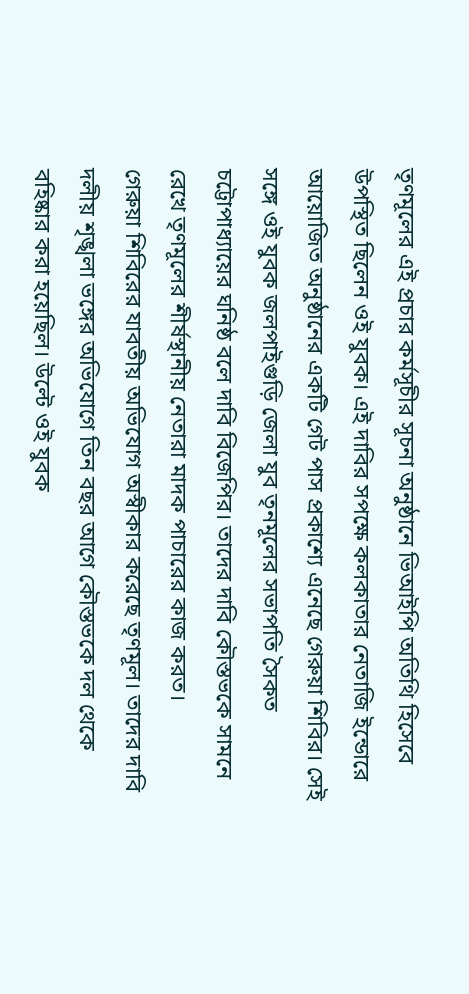তৃণমূলের এই প্রচার কর্মসূচীর সূচনা অনুষ্ঠানে ভিআইপি অতিথি হিসেবে উপস্থিত ছিলেন ওই যুবক। এই দাবির সপক্ষে কলকাতার নেতাজি ইন্ডোরে আয়োজিত অনুষ্ঠানের একটি গেট পাস প্রকাশ্যে এনেছে গেরুয়া শিবির। সেই সঙ্গে ওই যুবক জলপাইগুড়ি জেলা যুব তৃনমূলের সভাপতি সৈকত চট্টোপাধ্যায়ের ঘনিষ্ঠ বলে দাবি বিজেপির। তাদের দাবি কৌস্তভকে সামনে রেখে তৃণমূলের শীর্ষস্থানীয় নেতারা মাদক পাচারের কাজ করত।
গেরুয়া শিবিরের যাবতীয় অভিযোগ অস্বীকার করেছে তৃণমূল। তাদের দাবি দলীয় শৃঙ্খলা ভঙ্গের অভিযোগে তিন বছর আগে কৌস্তভকে দল থেকে বহিষ্কার করা হয়েছিল। উল্টে ওই যুবক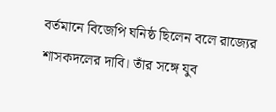বর্তমানে বিজেপি ঘনিষ্ঠ ছিলেন বলে রাজ্যের শাসকদলের দাবি। তাঁর সঙ্গে যুব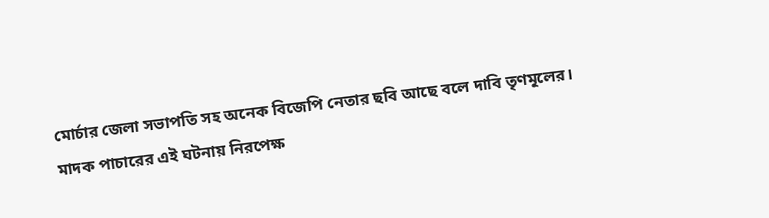মোর্চার জেলা সভাপতি সহ অনেক বিজেপি নেতার ছবি আছে বলে দাবি তৃণমূলের।
মাদক পাচারের এই ঘটনায় নিরপেক্ষ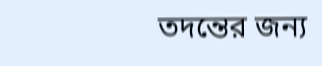তদন্তের জন্য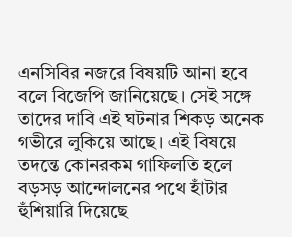এনসিবির নজরে বিষয়টি আনা হবে বলে বিজেপি জানিয়েছে। সেই সঙ্গে তাদের দাবি এই ঘটনার শিকড় অনেক গভীরে লুকিয়ে আছে। এই বিষয়ে তদন্তে কোনরকম গাফিলতি হলে বড়সড় আন্দোলনের পথে হাঁটার হুঁশিয়ারি দিয়েছে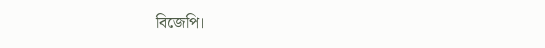বিজেপি।